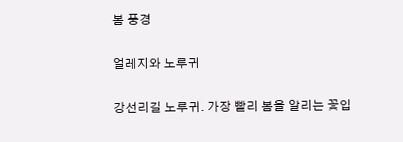봄 풍경

얼레지와 노루귀

강선리길 노루귀. 가장 빨리 봄을 알리는 꽃입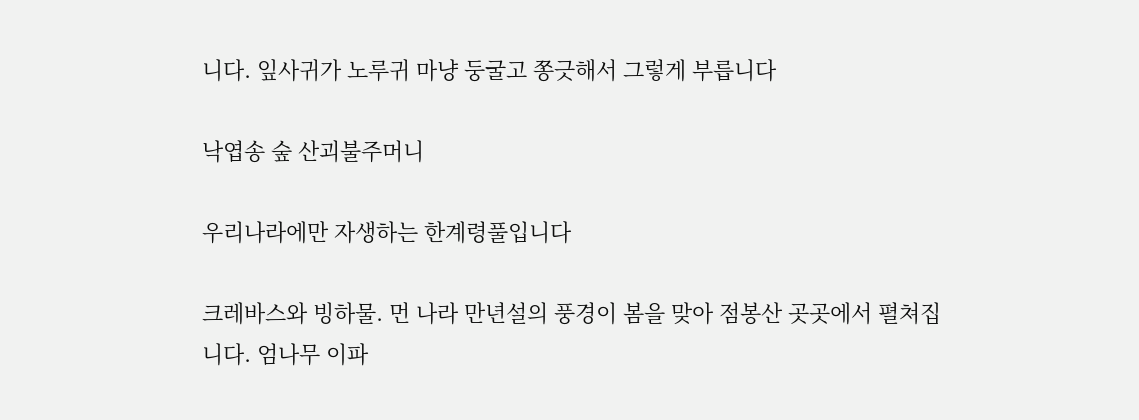니다. 잎사귀가 노루귀 마냥 둥굴고 쫑긋해서 그렇게 부릅니다

낙엽송 숲 산괴불주머니

우리나라에만 자생하는 한계령풀입니다

크레바스와 빙하물. 먼 나라 만년설의 풍경이 봄을 맞아 점봉산 곳곳에서 펼쳐집니다. 엄나무 이파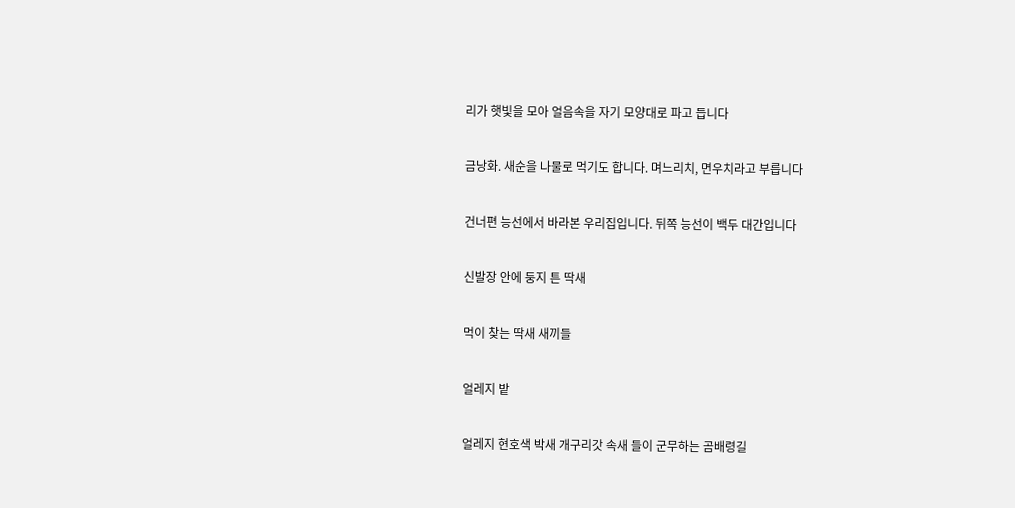리가 햇빛을 모아 얼음속을 자기 모양대로 파고 듭니다

금낭화. 새순을 나물로 먹기도 합니다. 며느리치, 면우치라고 부릅니다

건너편 능선에서 바라본 우리집입니다. 뒤쪽 능선이 백두 대간입니다

신발장 안에 둥지 튼 딱새

먹이 찾는 딱새 새끼들

얼레지 밭

얼레지 현호색 박새 개구리갓 속새 들이 군무하는 곰배령길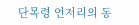단목령 언저리의 동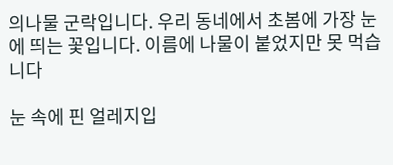의나물 군락입니다. 우리 동네에서 초봄에 가장 눈에 띄는 꽃입니다. 이름에 나물이 붙었지만 못 먹습니다

눈 속에 핀 얼레지입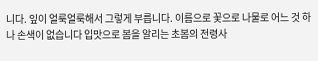니다. 잎이 얼룩얼룩해서 그렇게 부릅니다. 이름으로 꽃으로 나물로 어느 것 하나 손색이 없습니다 입맛으로 봄을 알리는 초봄의 전령사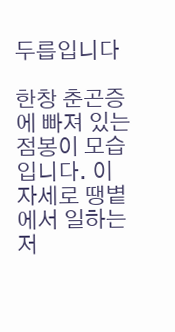두릅입니다

한창 춘곤증에 빠져 있는 점봉이 모습입니다. 이 자세로 땡볕에서 일하는 저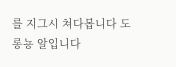를 지그시 쳐다봅니다 도롱뇽 알입니다